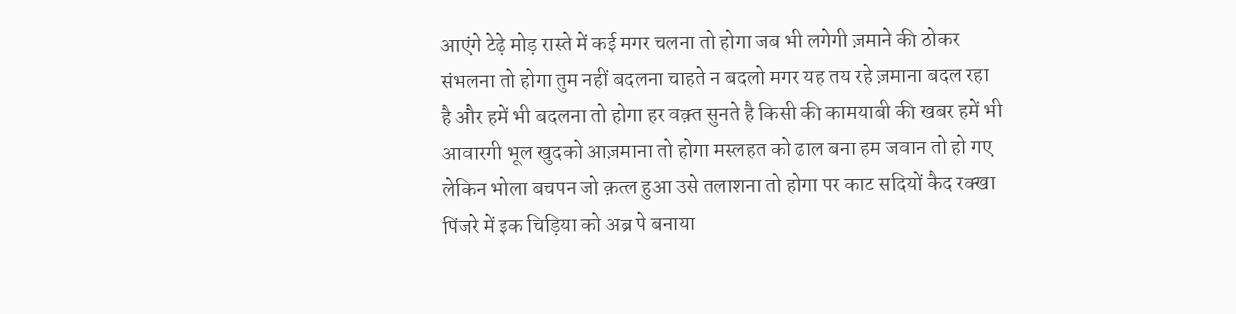आएंगे टेढ़े मोड़ रास्ते में कई मगर चलना तो होगा जब भी लगेगी ज़माने की ठोकर संभलना तो होगा तुम नहीं बदलना चाहते न बदलो मगर यह तय रहे ज़माना बदल रहा है और हमें भी बदलना तो होगा हर वक़्त सुनते है किसी की कामयाबी की खबर हमें भी आवारगी भूल खुदको आज़माना तो होगा मस्लहत को ढाल बना हम जवान तो हो गए लेकिन भोला बचपन जो क़त्ल हुआ उसे तलाशना तो होगा पर काट सदियों कैद रक्खा पिंजरे में इक चिड़िया को अब्र पे बनाया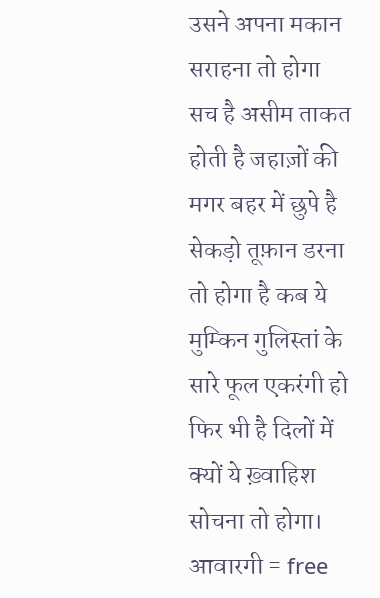उसने अपना मकान सराहना तो होगा सच है असीम ताकत होती है जहाज़ों की मगर बहर में छुपे है सेकड़ो तूफ़ान डरना तो होगा है कब ये मुम्किन गुलिस्तां के सारे फूल एकरंगी हो फिर भी है दिलों में क्यों ये ख़्वाहिश सोचना तो होगा। आवारगी = free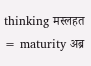thinking मस्लहत = maturity अब्र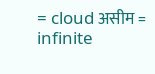= cloud असीम = infinite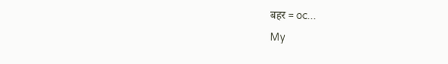बहर = oc...
My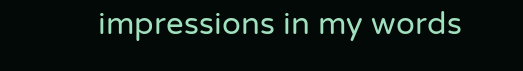impressions in my words